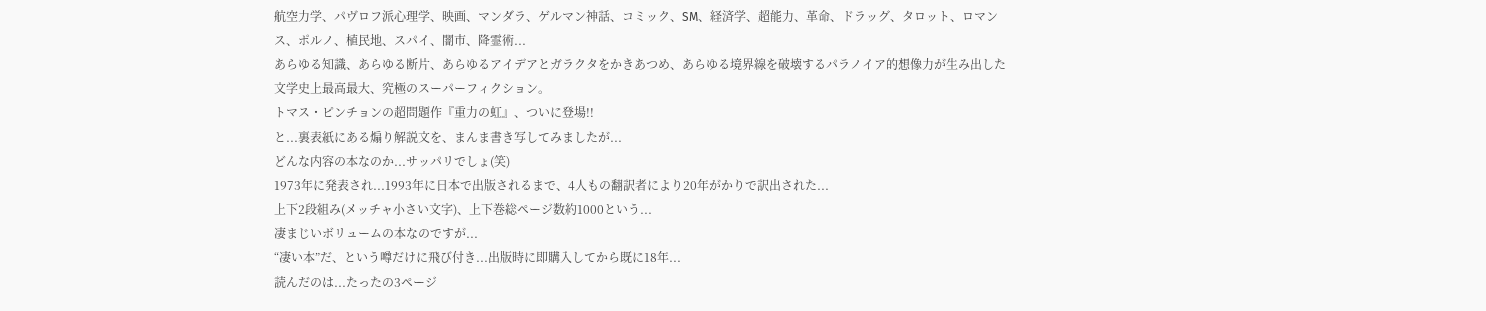航空力学、パヴロフ派心理学、映画、マンダラ、ゲルマン神話、コミック、SM、経済学、超能力、革命、ドラッグ、タロット、ロマンス、ポルノ、植民地、スパイ、闇市、降霊術...
あらゆる知識、あらゆる断片、あらゆるアイデアとガラクタをかきあつめ、あらゆる境界線を破壊するパラノイア的想像力が生み出した文学史上最高最大、究極のスーパーフィクション。
トマス・ピンチョンの超問題作『重力の虹』、ついに登場!!
と...裏表紙にある煽り解説文を、まんま書き写してみましたが...
どんな内容の本なのか...サッパリでしょ(笑)
1973年に発表され...1993年に日本で出版されるまで、4人もの翻訳者により20年がかりで訳出された...
上下2段組み(メッチャ小さい文字)、上下巻総ページ数約1000という...
凄まじいボリュームの本なのですが...
“凄い本”だ、という噂だけに飛び付き...出版時に即購入してから既に18年...
読んだのは...たったの3ページ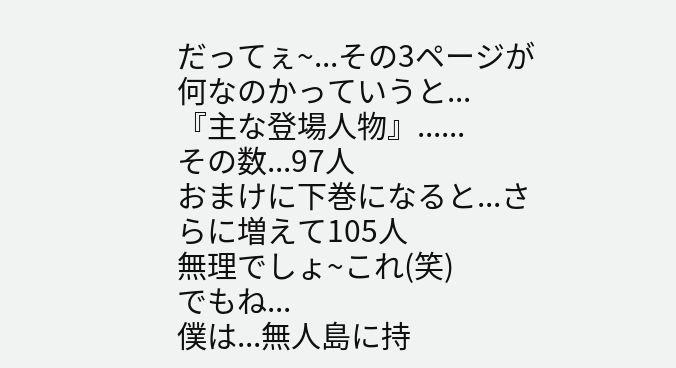だってぇ~...その3ページが何なのかっていうと...
『主な登場人物』......
その数...97人
おまけに下巻になると...さらに増えて105人
無理でしょ~これ(笑)
でもね...
僕は...無人島に持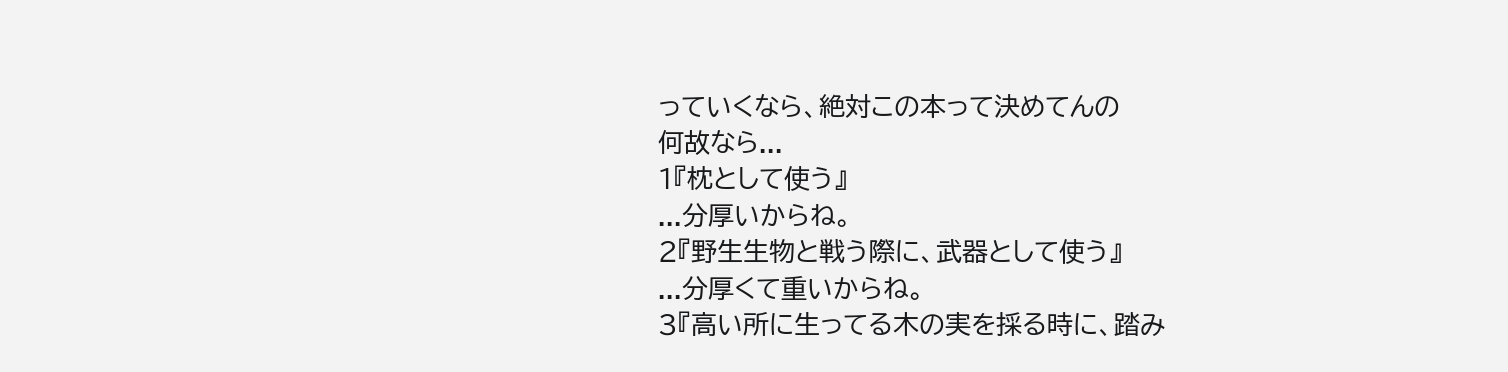っていくなら、絶対この本って決めてんの
何故なら...
1『枕として使う』
...分厚いからね。
2『野生生物と戦う際に、武器として使う』
...分厚くて重いからね。
3『高い所に生ってる木の実を採る時に、踏み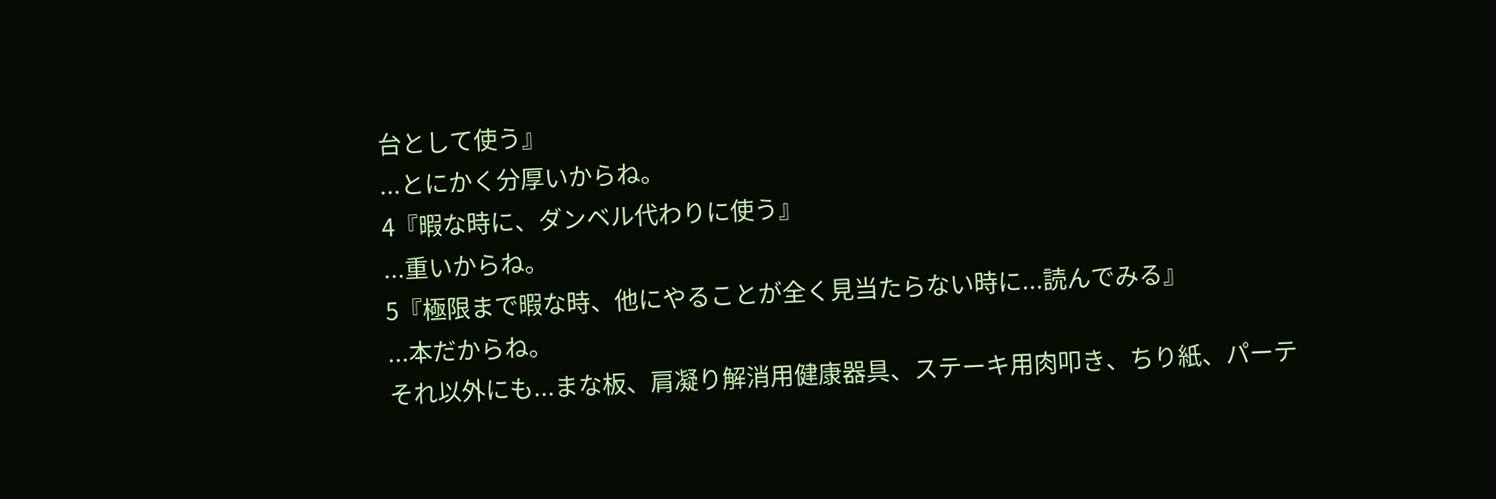台として使う』
...とにかく分厚いからね。
4『暇な時に、ダンベル代わりに使う』
...重いからね。
5『極限まで暇な時、他にやることが全く見当たらない時に...読んでみる』
...本だからね。
それ以外にも...まな板、肩凝り解消用健康器具、ステーキ用肉叩き、ちり紙、パーテ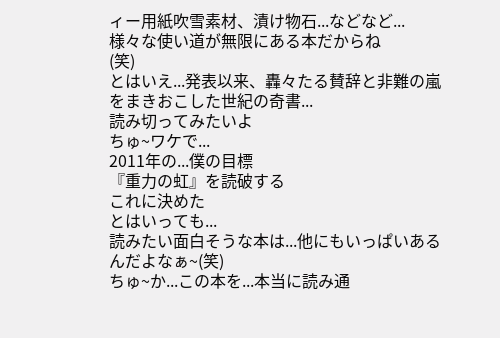ィー用紙吹雪素材、漬け物石...などなど...
様々な使い道が無限にある本だからね
(笑)
とはいえ...発表以来、轟々たる賛辞と非難の嵐をまきおこした世紀の奇書...
読み切ってみたいよ
ちゅ~ワケで...
2011年の...僕の目標
『重力の虹』を読破する
これに決めた
とはいっても...
読みたい面白そうな本は...他にもいっぱいあるんだよなぁ~(笑)
ちゅ~か...この本を...本当に読み通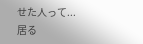せた人って...
居る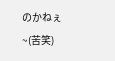のかねぇ~(苦笑)